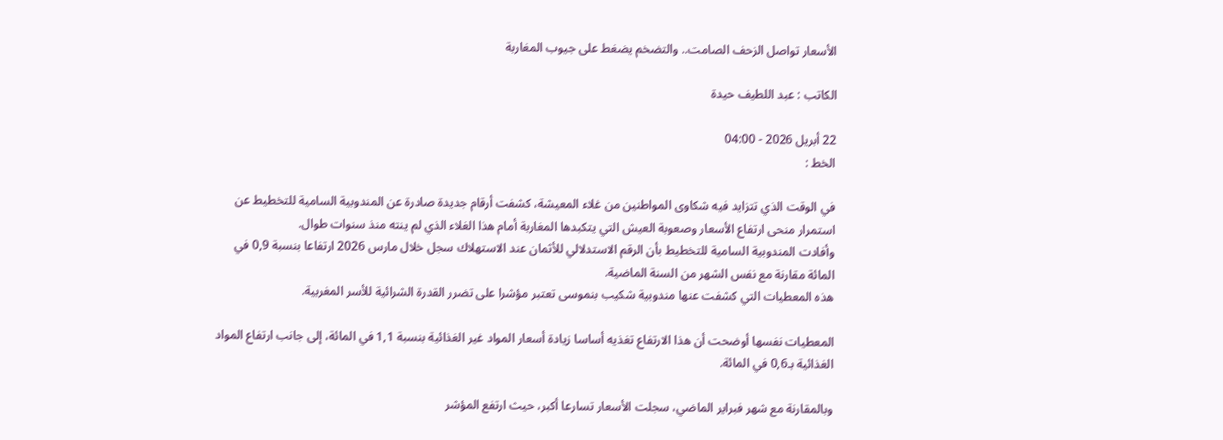الأسعار تواصل الزحف الصامت.. والتضخم يضغط على جيوب المغاربة

الكاتب : عبد اللطيف حيدة

22 أبريل 2026 - 04:00
الخط :

في الوقت الذي تتزايد فيه شكاوى المواطنين من غلاء المعيشة، كشفت أرقام جديدة صادرة عن المندوبية السامية للتخطيط عن استمرار منحى ارتفاع الأسعار وصعوبة العيش التي يتكبدها المغاربة أمام هذا الغلاء الذي لم ينته منذ سنوات طوال.
وأفادت المندوبية السامية للتخطيط بأن الرقم الاستدلالي للأثمان عند الاستهلاك سجل خلال مارس 2026 ارتفاعا بنسبة 0,9 في المائة مقارنة مع نفس الشهر من السنة الماضية.
هذه المعطيات التي كشفت عنها مندوبية شكيب بنموسى تعتبر مؤشرا على تضرر القدرة الشرائية للأسر المغربية.

المعطيات نفسها أوضحت أن هذا الارتفاع تغذيه أساسا زيادة أسعار المواد غير الغذائية بنسبة 1,1 في المائة، إلى جانب ارتفاع المواد الغذائية بـ0,6 في المائة.

وبالمقارنة مع شهر فبراير الماضي، سجلت الأسعار تسارعا أكبر، حيث ارتفع المؤشر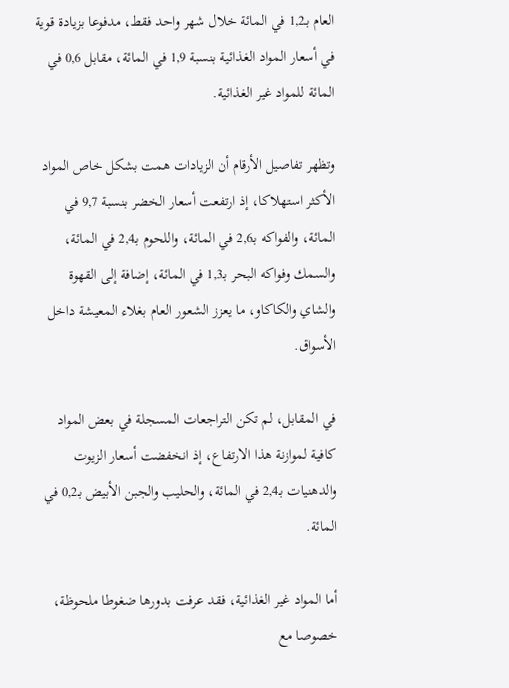العام بـ1,2 في المائة خلال شهر واحد فقط، مدفوعا بزيادة قوية في أسعار المواد الغذائية بنسبة 1,9 في المائة، مقابل 0,6 في المائة للمواد غير الغذائية.

وتظهر تفاصيل الأرقام أن الزيادات همت بشكل خاص المواد الأكثر استهلاكا، إذ ارتفعت أسعار الخضر بنسبة 9,7 في المائة، والفواكه بـ2,6 في المائة، واللحوم بـ2,4 في المائة، والسمك وفواكه البحر بـ1,3 في المائة، إضافة إلى القهوة والشاي والكاكاو، ما يعزز الشعور العام بغلاء المعيشة داخل الأسواق.

في المقابل، لم تكن التراجعات المسجلة في بعض المواد كافية لموازنة هذا الارتفاع، إذ انخفضت أسعار الزيوت والدهنيات بـ2,4 في المائة، والحليب والجبن الأبيض بـ0,2 في المائة.

أما المواد غير الغذائية، فقد عرفت بدورها ضغوطا ملحوظة، خصوصا مع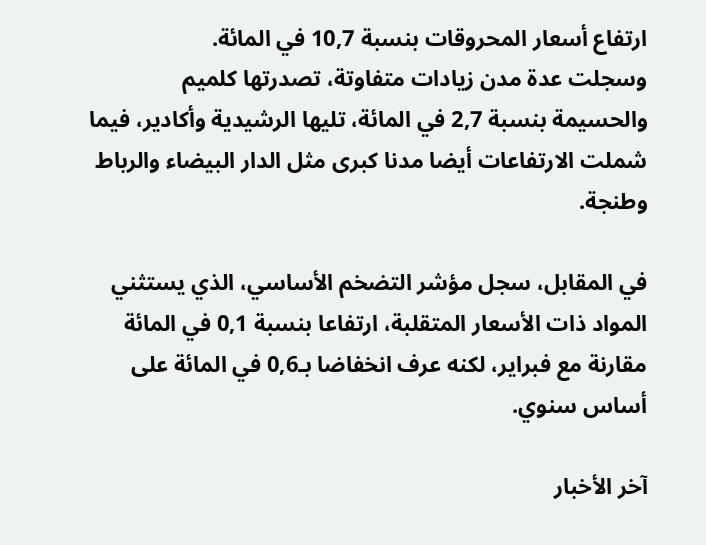ارتفاع أسعار المحروقات بنسبة 10,7 في المائة.
وسجلت عدة مدن زيادات متفاوتة، تصدرتها كلميم والحسيمة بنسبة 2,7 في المائة، تليها الرشيدية وأكادير، فيما شملت الارتفاعات أيضا مدنا كبرى مثل الدار البيضاء والرباط وطنجة.

في المقابل، سجل مؤشر التضخم الأساسي، الذي يستثني المواد ذات الأسعار المتقلبة، ارتفاعا بنسبة 0,1 في المائة مقارنة مع فبراير، لكنه عرف انخفاضا بـ0,6 في المائة على أساس سنوي.

آخر الأخبار